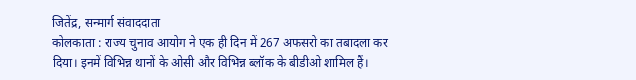जितेंद्र, सन्मार्ग संवाददाता
कोलकाता : राज्य चुनाव आयोग ने एक ही दिन में 267 अफसरो का तबादला कर दिया। इनमें विभिन्न थानों के ओसी और विभिन्न ब्लॉक के बीडीओ शामिल हैं।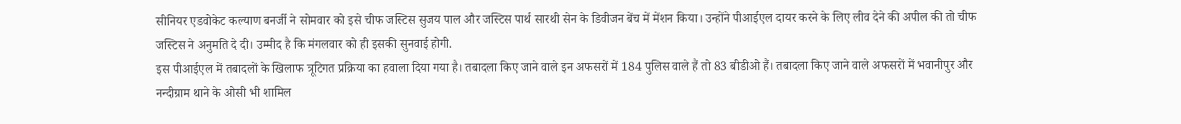सीनियर एडवोकेट कल्याण बनर्जी ने सोमवार को इसे चीफ जस्टिस सुजय पाल और जस्टिस पार्थ सारथी सेन के डिवीजन बेंच में मेंशन किया। उन्होंने पीआईएल दायर करने के लिए लीव देने की अपील की तो चीफ जस्टिस ने अनुमति दे दी। उम्मीद है कि मंगलवार को ही इसकी सुनवाई होगी.
इस पीआईएल में तबादलों के खिलाफ त्रूटिगत प्रक्रिया का हवाला दिया गया है। तबादला किए जाने वाले इन अफसरों में 184 पुलिस वाले हैं तो 83 बीडीओ हैं। तबादला किए जाने वाले अफसरों में भवानीपुर और नन्दीग्राम थाने के ओसी भी शामिल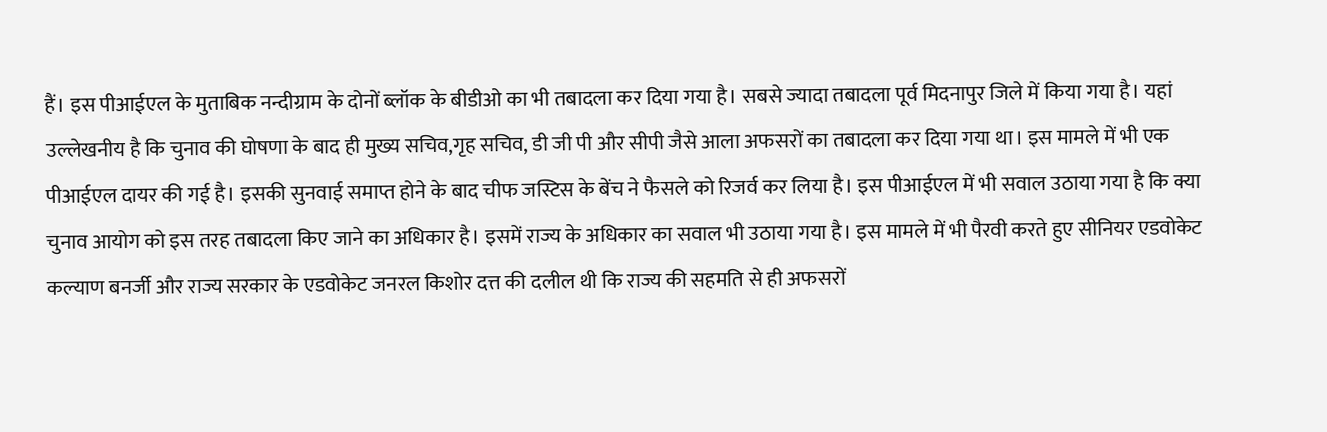हैं। इस पीआईएल के मुताबिक नन्दीग्राम के दोनों ब्लॉक के बीडीओ का भी तबादला कर दिया गया है। सबसे ज्यादा तबादला पूर्व मिदनापुर जिले में किया गया है। यहां उल्लेखनीय है कि चुनाव की घोषणा के बाद ही मुख्य सचिव,गृह सचिव, डी जी पी और सीपी जैसे आला अफसरों का तबादला कर दिया गया था। इस मामले में भी एक पीआईएल दायर की गई है। इसकी सुनवाई समाप्त होने के बाद चीफ जस्टिस के बेंच ने फैसले को रिजर्व कर लिया है। इस पीआईएल में भी सवाल उठाया गया है कि क्या चुनाव आयोग को इस तरह तबादला किए जाने का अधिकार है। इसमें राज्य के अधिकार का सवाल भी उठाया गया है। इस मामले में भी पैरवी करते हुए सीनियर एडवोकेट कल्याण बनर्जी और राज्य सरकार के एडवोकेट जनरल किशोर दत्त की दलील थी कि राज्य की सहमति से ही अफसरों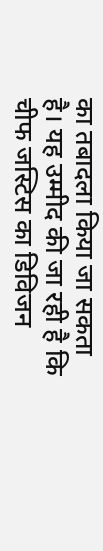का तबादला किया जा सकता है। यह उम्मीद की जा रही है कि चीफ जस्टिस का डिविजन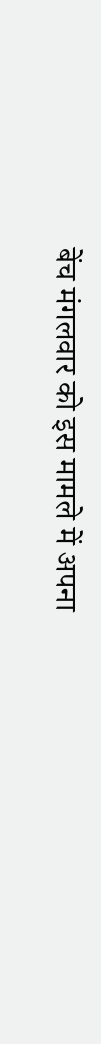बेंच मंगलवार को इस मामले में अपना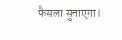फैसला सुनाएगा।